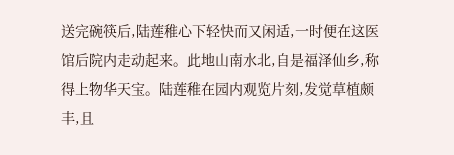送完碗筷后,陆莲稚心下轻快而又闲适,一时便在这医馆后院内走动起来。此地山南水北,自是福泽仙乡,称得上物华天宝。陆莲稚在园内观览片刻,发觉草植颇丰,且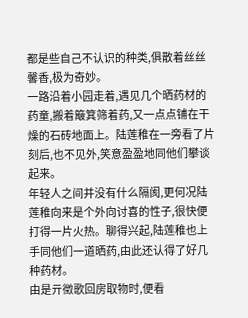都是些自己不认识的种类,俱散着丝丝馨香,极为奇妙。
一路沿着小园走着,遇见几个晒药材的药童,搬着簸箕筛着药,又一点点铺在干燥的石砖地面上。陆莲稚在一旁看了片刻后,也不见外,笑意盈盈地同他们攀谈起来。
年轻人之间并没有什么隔阂,更何况陆莲稚向来是个外向讨喜的性子,很快便打得一片火热。聊得兴起,陆莲稚也上手同他们一道晒药,由此还认得了好几种药材。
由是亓徵歌回房取物时,便看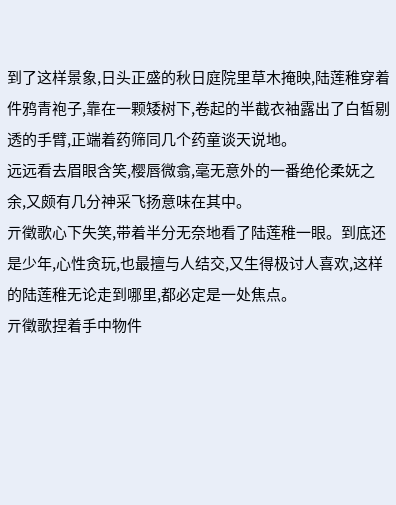到了这样景象,日头正盛的秋日庭院里草木掩映,陆莲稚穿着件鸦青袍子,靠在一颗矮树下,卷起的半截衣袖露出了白皙剔透的手臂,正端着药筛同几个药童谈天说地。
远远看去眉眼含笑,樱唇微翕,毫无意外的一番绝伦柔妩之余,又颇有几分神采飞扬意味在其中。
亓徵歌心下失笑,带着半分无奈地看了陆莲稚一眼。到底还是少年,心性贪玩,也最擅与人结交,又生得极讨人喜欢,这样的陆莲稚无论走到哪里,都必定是一处焦点。
亓徵歌捏着手中物件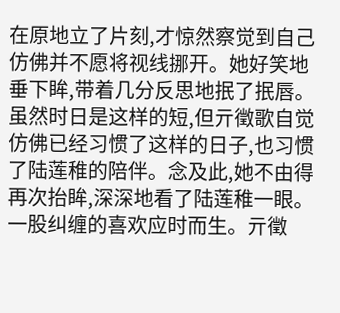在原地立了片刻,才惊然察觉到自己仿佛并不愿将视线挪开。她好笑地垂下眸,带着几分反思地抿了抿唇。
虽然时日是这样的短,但亓徵歌自觉仿佛已经习惯了这样的日子,也习惯了陆莲稚的陪伴。念及此,她不由得再次抬眸,深深地看了陆莲稚一眼。
一股纠缠的喜欢应时而生。亓徵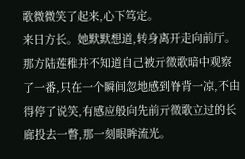歌微微笑了起来,心下笃定。
来日方长。她默默想道,转身离开走向前厅。
那方陆莲稚并不知道自己被亓徵歌暗中观察了一番,只在一个瞬间忽地感到脊背一凉,不由得停了说笑,有感应般向先前亓徵歌立过的长廊投去一瞥,那一刻眼眸流光。